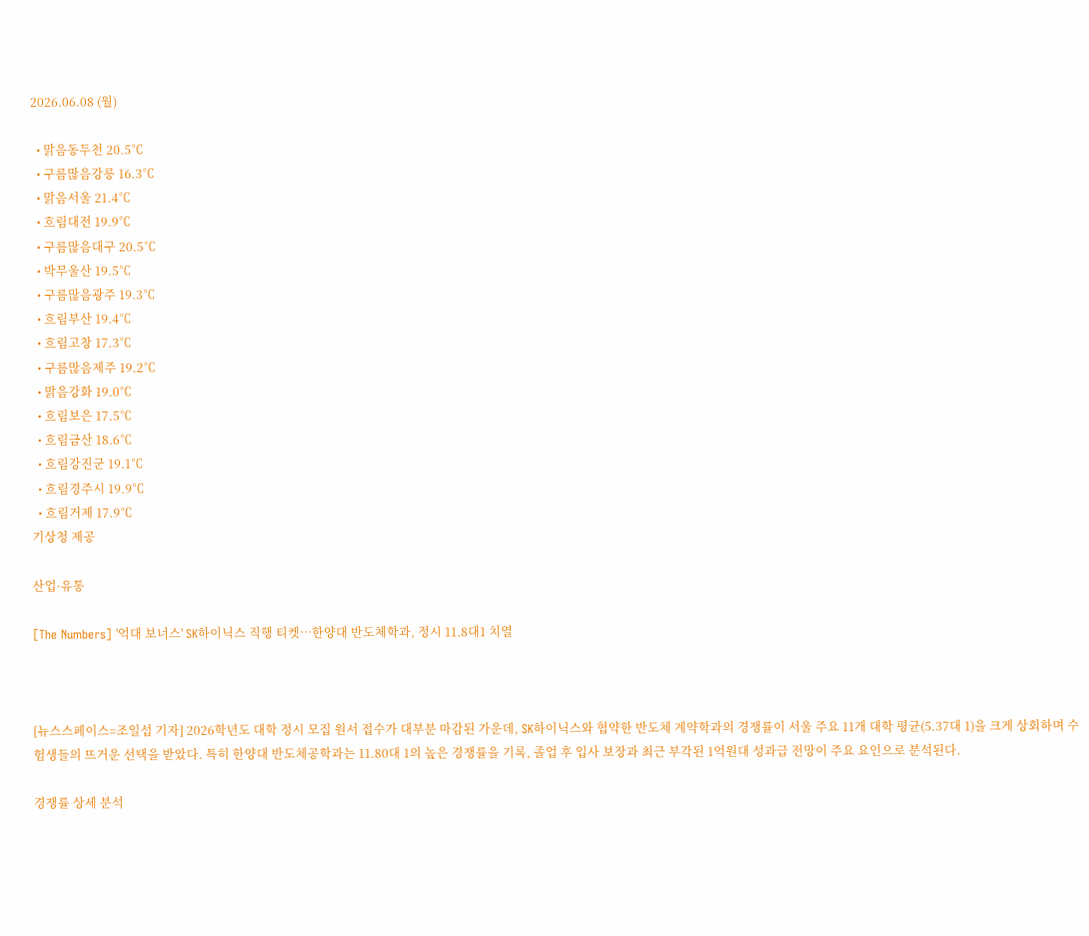2026.06.08 (월)

  • 맑음동두천 20.5℃
  • 구름많음강릉 16.3℃
  • 맑음서울 21.4℃
  • 흐림대전 19.9℃
  • 구름많음대구 20.5℃
  • 박무울산 19.5℃
  • 구름많음광주 19.3℃
  • 흐림부산 19.4℃
  • 흐림고창 17.3℃
  • 구름많음제주 19.2℃
  • 맑음강화 19.0℃
  • 흐림보은 17.5℃
  • 흐림금산 18.6℃
  • 흐림강진군 19.1℃
  • 흐림경주시 19.9℃
  • 흐림거제 17.9℃
기상청 제공

산업·유통

[The Numbers] '억대 보너스' SK하이닉스 직행 티켓…한양대 반도체학과, 정시 11.8대1 치열



[뉴스스페이스=조일섭 기자] 2026학년도 대학 정시 모집 원서 접수가 대부분 마감된 가운데, SK하이닉스와 협약한 반도체 계약학과의 경쟁률이 서울 주요 11개 대학 평균(5.37대 1)을 크게 상회하며 수험생들의 뜨거운 선택을 받았다. 특히 한양대 반도체공학과는 11.80대 1의 높은 경쟁률을 기록, 졸업 후 입사 보장과 최근 부각된 1억원대 성과급 전망이 주요 요인으로 분석된다.

경쟁률 상세 분석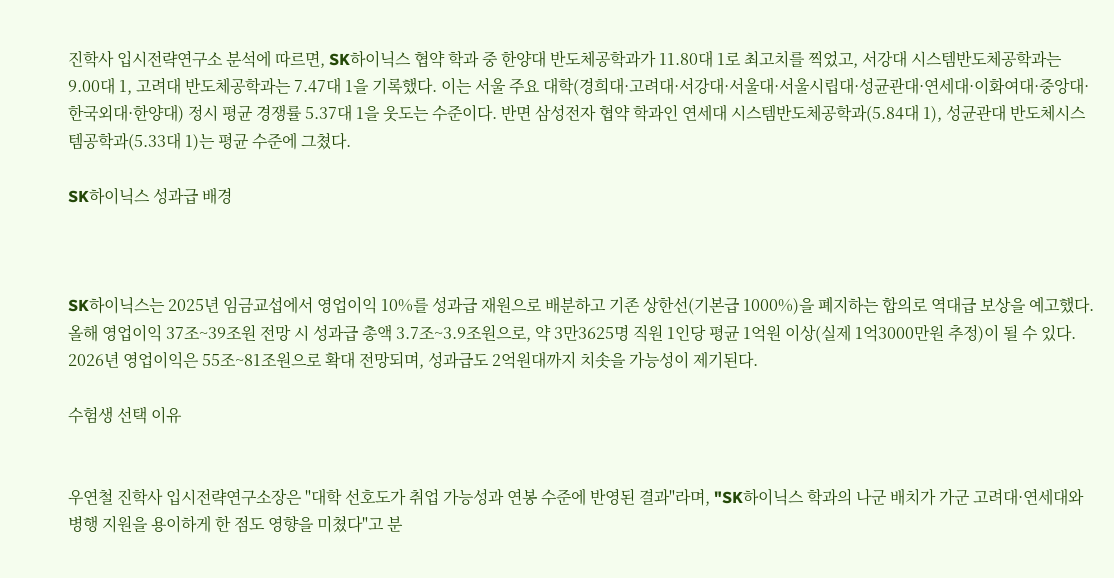진학사 입시전략연구소 분석에 따르면, SK하이닉스 협약 학과 중 한양대 반도체공학과가 11.80대 1로 최고치를 찍었고, 서강대 시스템반도체공학과는 9.00대 1, 고려대 반도체공학과는 7.47대 1을 기록했다. 이는 서울 주요 대학(경희대·고려대·서강대·서울대·서울시립대·성균관대·연세대·이화여대·중앙대·한국외대·한양대) 정시 평균 경쟁률 5.37대 1을 웃도는 수준이다. 반면 삼성전자 협약 학과인 연세대 시스템반도체공학과(5.84대 1), 성균관대 반도체시스템공학과(5.33대 1)는 평균 수준에 그쳤다.

SK하이닉스 성과급 배경



SK하이닉스는 2025년 임금교섭에서 영업이익 10%를 성과급 재원으로 배분하고 기존 상한선(기본급 1000%)을 폐지하는 합의로 역대급 보상을 예고했다. 올해 영업이익 37조~39조원 전망 시 성과급 총액 3.7조~3.9조원으로, 약 3만3625명 직원 1인당 평균 1억원 이상(실제 1억3000만원 추정)이 될 수 있다. 2026년 영업이익은 55조~81조원으로 확대 전망되며, 성과급도 2억원대까지 치솟을 가능성이 제기된다.

수험생 선택 이유


우연철 진학사 입시전략연구소장은 "대학 선호도가 취업 가능성과 연봉 수준에 반영된 결과"라며, "SK하이닉스 학과의 나군 배치가 가군 고려대·연세대와 병행 지원을 용이하게 한 점도 영향을 미쳤다"고 분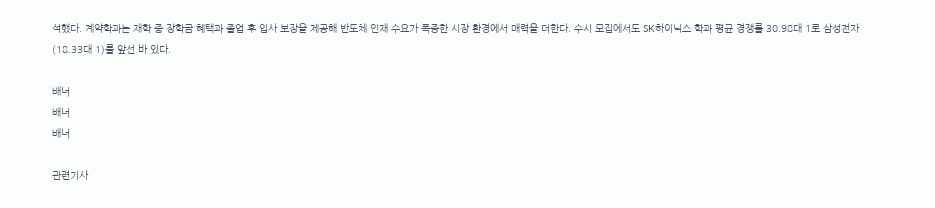석했다. 계약학과는 재학 중 장학금 혜택과 졸업 후 입사 보장을 제공해 반도체 인재 수요가 폭증한 시장 환경에서 매력을 더한다. 수시 모집에서도 SK하이닉스 학과 평균 경쟁률 30.98대 1로 삼성전자(18.33대 1)를 앞선 바 있다.

배너
배너
배너

관련기사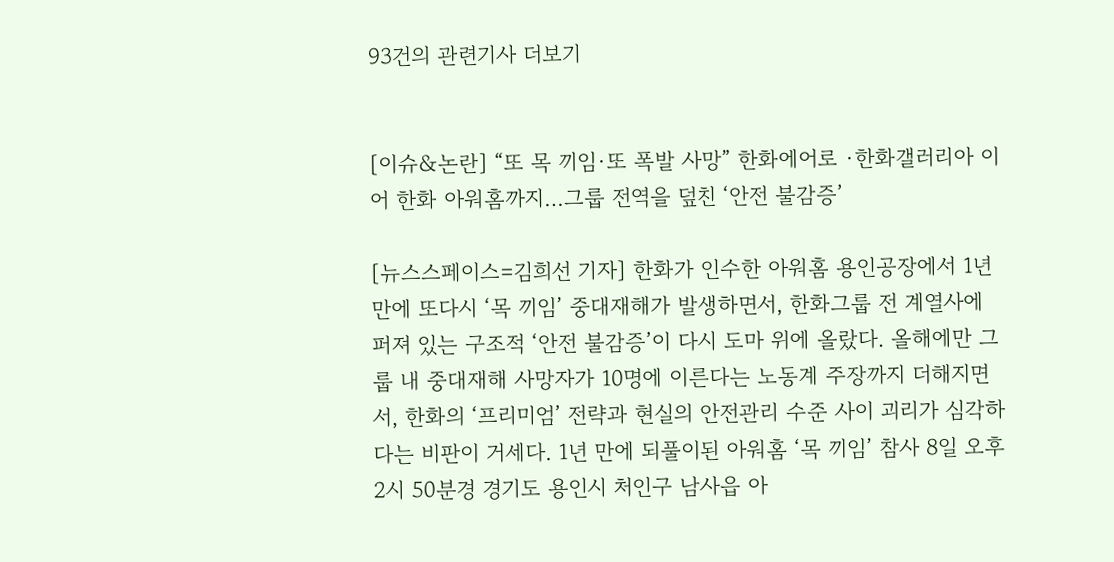93건의 관련기사 더보기


[이슈&논란] “또 목 끼임·또 폭발 사망” 한화에어로 ·한화갤러리아 이어 한화 아워홈까지…그룹 전역을 덮친 ‘안전 불감증’

[뉴스스페이스=김희선 기자] 한화가 인수한 아워홈 용인공장에서 1년 만에 또다시 ‘목 끼임’ 중대재해가 발생하면서, 한화그룹 전 계열사에 퍼져 있는 구조적 ‘안전 불감증’이 다시 도마 위에 올랐다. 올해에만 그룹 내 중대재해 사망자가 10명에 이른다는 노동계 주장까지 더해지면서, 한화의 ‘프리미엄’ 전략과 현실의 안전관리 수준 사이 괴리가 심각하다는 비판이 거세다. 1년 만에 되풀이된 아워홈 ‘목 끼임’ 참사 8일 오후 2시 50분경 경기도 용인시 처인구 남사읍 아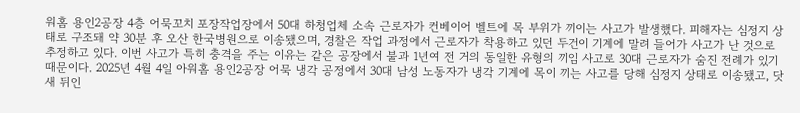워홈 용인2공장 4층 어묵꼬치 포장작업장에서 50대 하청업체 소속 근로자가 컨베이어 벨트에 목 부위가 끼이는 사고가 발생했다. 피해자는 심정지 상태로 구조돼 약 30분 후 오산 한국병원으로 이송됐으며, 경찰은 작업 과정에서 근로자가 착용하고 있던 두건이 기계에 말려 들어가 사고가 난 것으로 추정하고 있다. 이번 사고가 특히 충격을 주는 이유는 같은 공장에서 불과 1년여 전 거의 동일한 유형의 끼임 사고로 30대 근로자가 숨진 전례가 있기 때문이다. 2025년 4월 4일 아워홈 용인2공장 어묵 냉각 공정에서 30대 남성 노동자가 냉각 기계에 목이 끼는 사고를 당해 심정지 상태로 이송됐고, 닷새 뒤인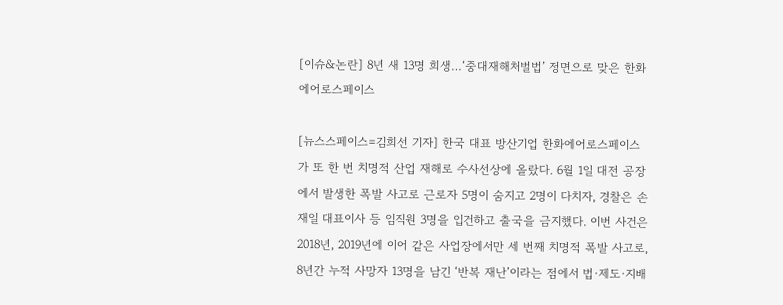[이슈&논란] 8년 새 13명 희생…‘중대재해처벌법’ 정면으로 맞은 한화에어로스페이스

[뉴스스페이스=김희선 기자] 한국 대표 방산기업 한화에어로스페이스가 또 한 번 치명적 산업 재해로 수사선상에 올랐다. 6월 1일 대전 공장에서 발생한 폭발 사고로 근로자 5명이 숨지고 2명이 다치자, 경찰은 손재일 대표이사 등 임직원 3명을 입건하고 출국을 금지했다. 이번 사건은 2018년, 2019년에 이어 같은 사업장에서만 세 번째 치명적 폭발 사고로, 8년간 누적 사망자 13명을 남긴 ‘반복 재난’이라는 점에서 법·제도·지배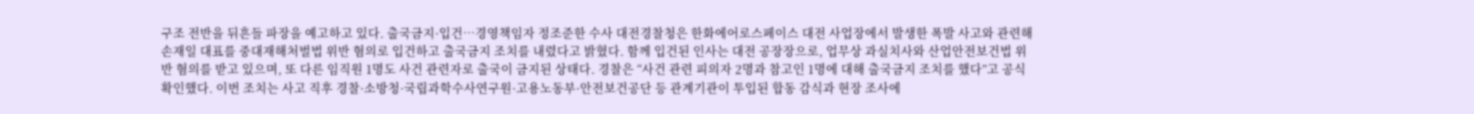구조 전반을 뒤흔들 파장을 예고하고 있다. 출국금지·입건…경영책임자 정조준한 수사 대전경찰청은 한화에어로스페이스 대전 사업장에서 발생한 폭발 사고와 관련해 손재일 대표를 중대재해처벌법 위반 혐의로 입건하고 출국금지 조치를 내렸다고 밝혔다. 함께 입건된 인사는 대전 공장장으로, 업무상 과실치사와 산업안전보건법 위반 혐의를 받고 있으며, 또 다른 임직원 1명도 사건 관련자로 출국이 금지된 상태다. 경찰은 “사건 관련 피의자 2명과 참고인 1명에 대해 출국금지 조치를 했다”고 공식 확인했다. 이번 조치는 사고 직후 경찰·소방청·국립과학수사연구원·고용노동부·안전보건공단 등 관계기관이 투입된 합동 감식과 현장 조사에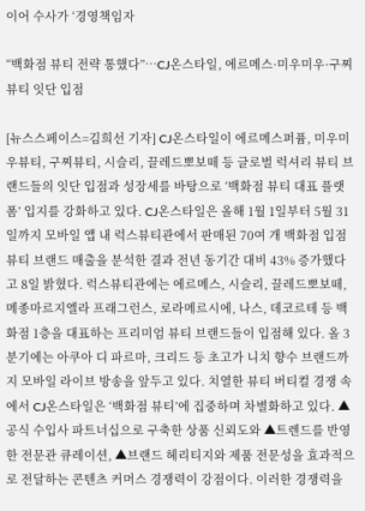이어 수사가 ‘경영책임자

“백화점 뷰티 전략 통했다”…CJ온스타일, 에르메스·미우미우·구찌뷰티 잇단 입점

[뉴스스페이스=김희선 기자] CJ온스타일이 에르메스퍼퓸, 미우미우뷰티, 구찌뷰티, 시슬리, 끌레드뽀보떼 등 글로벌 럭셔리 뷰티 브랜드들의 잇단 입점과 성장세를 바탕으로 ‘백화점 뷰티 대표 플랫폼’ 입지를 강화하고 있다. CJ온스타일은 올해 1월 1일부터 5월 31일까지 모바일 앱 내 럭스뷰티관에서 판매된 70여 개 백화점 입점 뷰티 브랜드 매출을 분석한 결과 전년 동기간 대비 43% 증가했다고 8일 밝혔다. 럭스뷰티관에는 에르메스, 시슬리, 끌레드뽀보떼, 메종마르지엘라 프래그런스, 로라메르시에, 나스, 데코르테 등 백화점 1층을 대표하는 프리미엄 뷰티 브랜드들이 입점해 있다. 올 3분기에는 아쿠아 디 파르마, 크리드 등 초고가 니치 향수 브랜드까지 모바일 라이브 방송을 앞두고 있다. 치열한 뷰티 버티컬 경쟁 속에서 CJ온스타일은 ‘백화점 뷰티’에 집중하며 차별화하고 있다. ▲공식 수입사 파트너십으로 구축한 상품 신뢰도와 ▲트렌드를 반영한 전문관 큐레이션, ▲브랜드 헤리티지와 제품 전문성을 효과적으로 전달하는 콘텐츠 커머스 경쟁력이 강점이다. 이러한 경쟁력을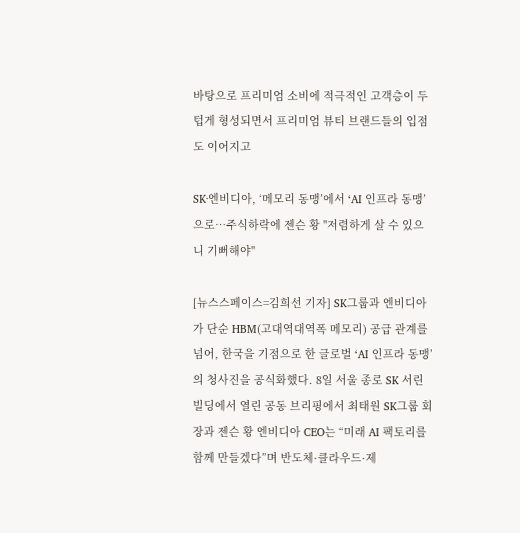바탕으로 프리미엄 소비에 적극적인 고객층이 두텁게 형성되면서 프리미엄 뷰티 브랜드들의 입점도 이어지고

SK·엔비디아, ‘메모리 동맹’에서 ‘AI 인프라 동맹’으로…주식하락에 젠슨 황 "저렴하게 살 수 있으니 기뻐해야"

[뉴스스페이스=김희선 기자] SK그룹과 엔비디아가 단순 HBM(고대역대역폭 메모리) 공급 관계를 넘어, 한국을 기점으로 한 글로벌 ‘AI 인프라 동맹’의 청사진을 공식화했다. 8일 서울 종로 SK 서린빌딩에서 열린 공동 브리핑에서 최태원 SK그룹 회장과 젠슨 황 엔비디아 CEO는 “미래 AI 팩토리를 함께 만들겠다”며 반도체·클라우드·제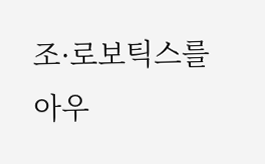조·로보틱스를 아우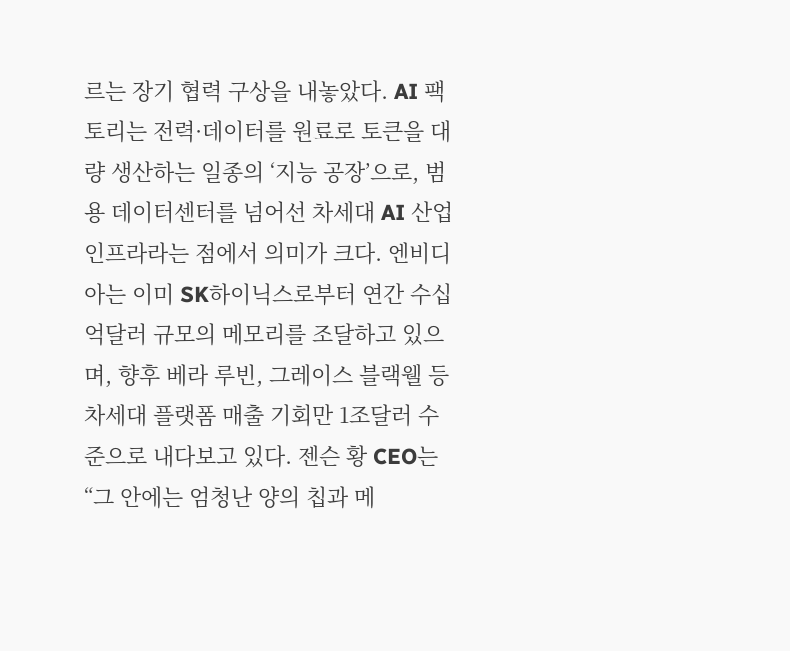르는 장기 협력 구상을 내놓았다. AI 팩토리는 전력·데이터를 원료로 토큰을 대량 생산하는 일종의 ‘지능 공장’으로, 범용 데이터센터를 넘어선 차세대 AI 산업 인프라라는 점에서 의미가 크다. 엔비디아는 이미 SK하이닉스로부터 연간 수십억달러 규모의 메모리를 조달하고 있으며, 향후 베라 루빈, 그레이스 블랙웰 등 차세대 플랫폼 매출 기회만 1조달러 수준으로 내다보고 있다. 젠슨 황 CEO는 “그 안에는 엄청난 양의 칩과 메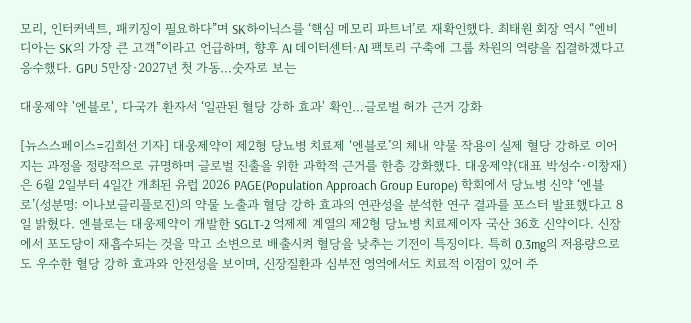모리, 인터커넥트, 패키징이 필요하다”며 SK하이닉스를 ‘핵심 메모리 파트너’로 재확인했다. 최태원 회장 역시 “엔비디아는 SK의 가장 큰 고객”이라고 언급하며, 향후 AI 데이터센터·AI 팩토리 구축에 그룹 차원의 역량을 집결하겠다고 응수했다. GPU 5만장·2027년 첫 가동…숫자로 보는

대웅제약 '엔블로', 다국가 환자서 ‘일관된 혈당 강하 효과' 확인…글로벌 허가 근거 강화

[뉴스스페이스=김희선 기자] 대웅제약이 제2형 당뇨병 치료제 ‘엔블로’의 체내 약물 작용이 실제 혈당 강하로 이어지는 과정을 정량적으로 규명하며 글로벌 진출을 위한 과학적 근거를 한층 강화했다. 대웅제약(대표 박성수∙이창재)은 6월 2일부터 4일간 개최된 유럽 2026 PAGE(Population Approach Group Europe) 학회에서 당뇨병 신약 ‘엔블로’(성분명: 이나보글리플로진)의 약물 노출과 혈당 강하 효과의 연관성을 분석한 연구 결과를 포스터 발표했다고 8일 밝혔다. 엔블로는 대웅제약이 개발한 SGLT-2 억제제 계열의 제2형 당뇨병 치료제이자 국산 36호 신약이다. 신장에서 포도당이 재흡수되는 것을 막고 소변으로 배출시켜 혈당을 낮추는 기전이 특징이다. 특히 0.3mg의 저용량으로도 우수한 혈당 강하 효과와 안전성을 보이며, 신장질환과 심부전 영역에서도 치료적 이점이 있어 주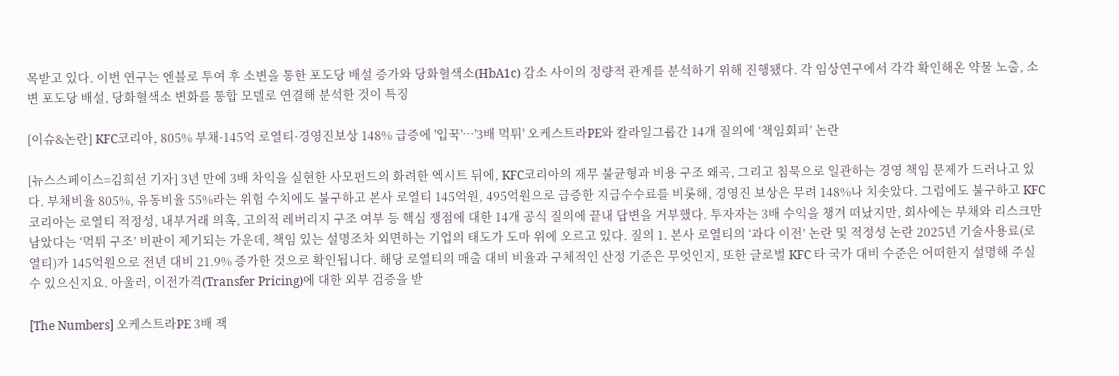목받고 있다. 이번 연구는 엔블로 투여 후 소변을 통한 포도당 배설 증가와 당화혈색소(HbA1c) 감소 사이의 정량적 관계를 분석하기 위해 진행됐다. 각 임상연구에서 각각 확인해온 약물 노출, 소변 포도당 배설, 당화혈색소 변화를 통합 모델로 연결해 분석한 것이 특징

[이슈&논란] KFC코리아, 805% 부채·145억 로열티·경영진보상 148% 급증에 '입꾹'…'3배 먹튀' 오케스트라PE와 칼라일그룹간 14개 질의에 ‘책임회피’ 논란

[뉴스스페이스=김희선 기자] 3년 만에 3배 차익을 실현한 사모펀드의 화려한 엑시트 뒤에, KFC코리아의 재무 불균형과 비용 구조 왜곡, 그리고 침묵으로 일관하는 경영 책임 문제가 드러나고 있다. 부채비율 805%, 유동비율 55%라는 위험 수치에도 불구하고 본사 로열티 145억원, 495억원으로 급증한 지급수수료를 비롯해, 경영진 보상은 무려 148%나 치솟았다. 그럼에도 불구하고 KFC코리아는 로열티 적정성, 내부거래 의혹, 고의적 레버리지 구조 여부 등 핵심 쟁점에 대한 14개 공식 질의에 끝내 답변을 거부했다. 투자자는 3배 수익을 챙겨 떠났지만, 회사에는 부채와 리스크만 남았다는 ‘먹튀 구조’ 비판이 제기되는 가운데, 책임 있는 설명조차 외면하는 기업의 태도가 도마 위에 오르고 있다. 질의 1. 본사 로열티의 ‘과다 이전’ 논란 및 적정성 논란 2025년 기술사용료(로열티)가 145억원으로 전년 대비 21.9% 증가한 것으로 확인됩니다. 해당 로열티의 매출 대비 비율과 구체적인 산정 기준은 무엇인지, 또한 글로벌 KFC 타 국가 대비 수준은 어떠한지 설명해 주실 수 있으신지요. 아울러, 이전가격(Transfer Pricing)에 대한 외부 검증을 받

[The Numbers] 오케스트라PE 3배 잭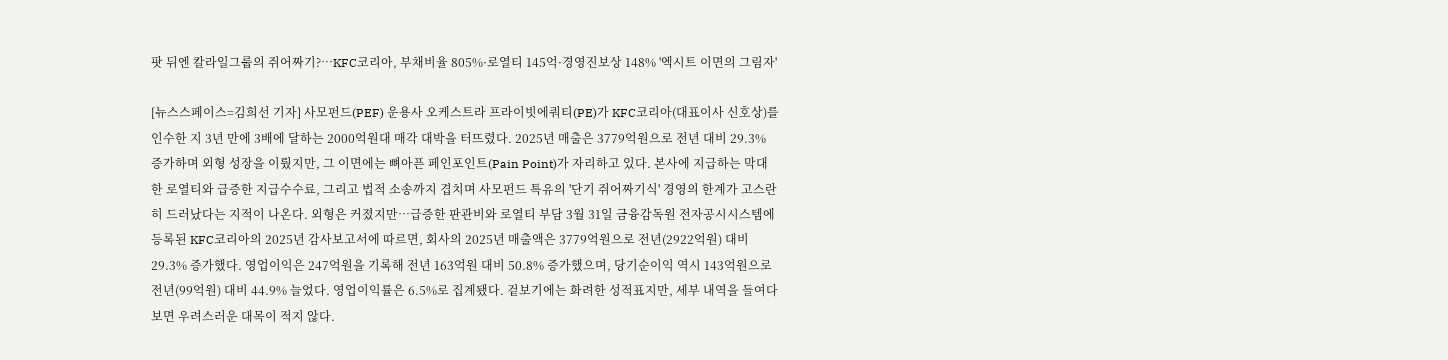팟 뒤엔 칼라일그룹의 쥐어짜기?…KFC코리아, 부채비율 805%·로열티 145억·경영진보상 148% '엑시트 이면의 그림자'

[뉴스스페이스=김희선 기자] 사모펀드(PEF) 운용사 오케스트라 프라이빗에쿼티(PE)가 KFC코리아(대표이사 신호상)를 인수한 지 3년 만에 3배에 달하는 2000억원대 매각 대박을 터뜨렸다. 2025년 매출은 3779억원으로 전년 대비 29.3% 증가하며 외형 성장을 이뤘지만, 그 이면에는 뼈아픈 페인포인트(Pain Point)가 자리하고 있다. 본사에 지급하는 막대한 로열티와 급증한 지급수수료, 그리고 법적 소송까지 겹치며 사모펀드 특유의 '단기 쥐어짜기식' 경영의 한계가 고스란히 드러났다는 지적이 나온다. 외형은 커졌지만…급증한 판관비와 로열티 부담 3월 31일 금융감독원 전자공시시스템에 등록된 KFC코리아의 2025년 감사보고서에 따르면, 회사의 2025년 매출액은 3779억원으로 전년(2922억원) 대비 29.3% 증가했다. 영업이익은 247억원을 기록해 전년 163억원 대비 50.8% 증가했으며, 당기순이익 역시 143억원으로 전년(99억원) 대비 44.9% 늘었다. 영업이익률은 6.5%로 집계됐다. 겉보기에는 화려한 성적표지만, 세부 내역을 들여다보면 우려스러운 대목이 적지 않다.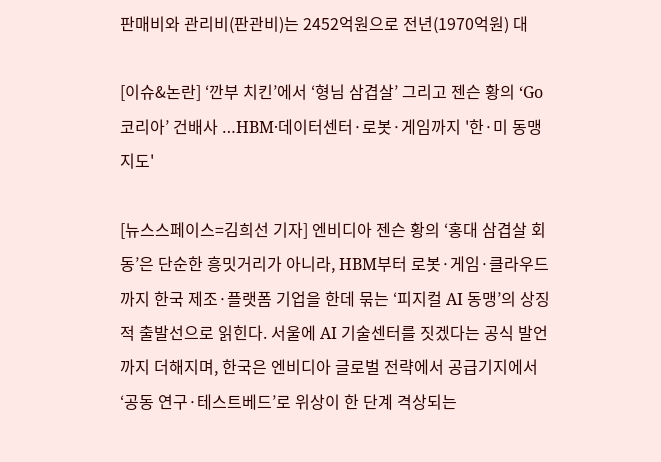판매비와 관리비(판관비)는 2452억원으로 전년(1970억원) 대

[이슈&논란] ‘깐부 치킨’에서 ‘형님 삼겹살’ 그리고 젠슨 황의 ‘Go 코리아’ 건배사 …HBM·데이터센터·로봇·게임까지 '한·미 동맹 지도'

[뉴스스페이스=김희선 기자] 엔비디아 젠슨 황의 ‘홍대 삼겹살 회동’은 단순한 흥밋거리가 아니라, HBM부터 로봇·게임·클라우드까지 한국 제조·플랫폼 기업을 한데 묶는 ‘피지컬 AI 동맹’의 상징적 출발선으로 읽힌다. 서울에 AI 기술센터를 짓겠다는 공식 발언까지 더해지며, 한국은 엔비디아 글로벌 전략에서 공급기지에서 ‘공동 연구·테스트베드’로 위상이 한 단계 격상되는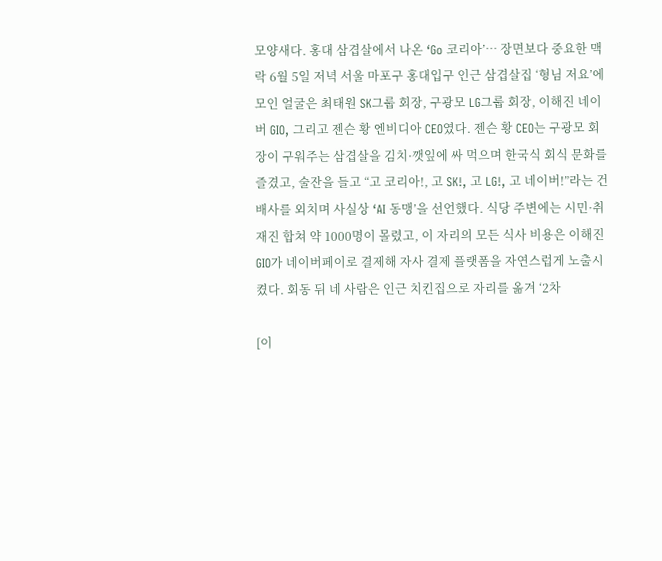모양새다. 홍대 삼겹살에서 나온 ‘Go 코리아’… 장면보다 중요한 맥락 6월 5일 저녁 서울 마포구 홍대입구 인근 삼겹살집 ‘형님 저요’에 모인 얼굴은 최태원 SK그룹 회장, 구광모 LG그룹 회장, 이해진 네이버 GIO, 그리고 젠슨 황 엔비디아 CEO였다. 젠슨 황 CEO는 구광모 회장이 구워주는 삼겹살을 김치·깻잎에 싸 먹으며 한국식 회식 문화를 즐겼고, 술잔을 들고 “고 코리아!, 고 SK!, 고 LG!, 고 네이버!”라는 건배사를 외치며 사실상 ‘AI 동맹’을 선언했다. 식당 주변에는 시민·취재진 합쳐 약 1000명이 몰렸고, 이 자리의 모든 식사 비용은 이해진 GIO가 네이버페이로 결제해 자사 결제 플랫폼을 자연스럽게 노출시켰다. 회동 뒤 네 사람은 인근 치킨집으로 자리를 옮겨 ‘2차

[이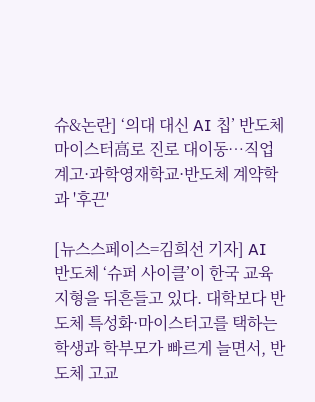슈&논란] ‘의대 대신 AI 칩’ 반도체 마이스터高로 진로 대이동…직업계고·과학영재학교·반도체 계약학과 '후끈'

[뉴스스페이스=김희선 기자] AI 반도체 ‘슈퍼 사이클’이 한국 교육 지형을 뒤흔들고 있다. 대학보다 반도체 특성화·마이스터고를 택하는 학생과 학부모가 빠르게 늘면서, 반도체 고교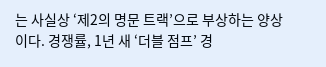는 사실상 ‘제2의 명문 트랙’으로 부상하는 양상이다. 경쟁률, 1년 새 ‘더블 점프’ 경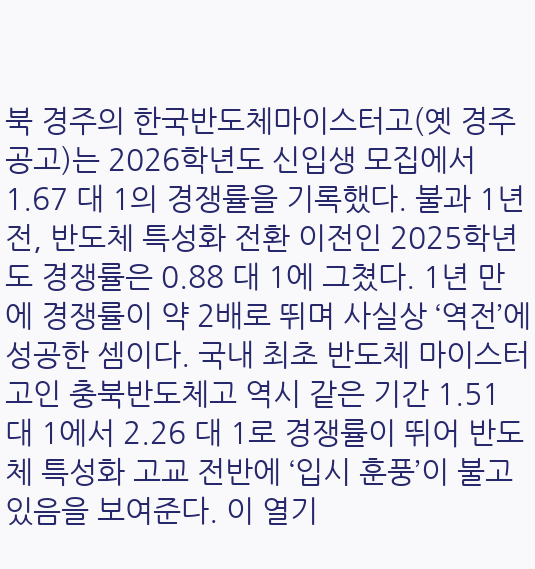북 경주의 한국반도체마이스터고(옛 경주공고)는 2026학년도 신입생 모집에서 1.67 대 1의 경쟁률을 기록했다. 불과 1년 전, 반도체 특성화 전환 이전인 2025학년도 경쟁률은 0.88 대 1에 그쳤다. 1년 만에 경쟁률이 약 2배로 뛰며 사실상 ‘역전’에 성공한 셈이다. 국내 최초 반도체 마이스터고인 충북반도체고 역시 같은 기간 1.51 대 1에서 2.26 대 1로 경쟁률이 뛰어 반도체 특성화 고교 전반에 ‘입시 훈풍’이 불고 있음을 보여준다. 이 열기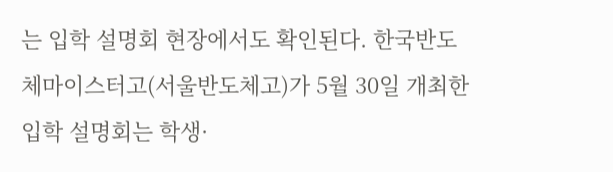는 입학 설명회 현장에서도 확인된다. 한국반도체마이스터고(서울반도체고)가 5월 30일 개최한 입학 설명회는 학생·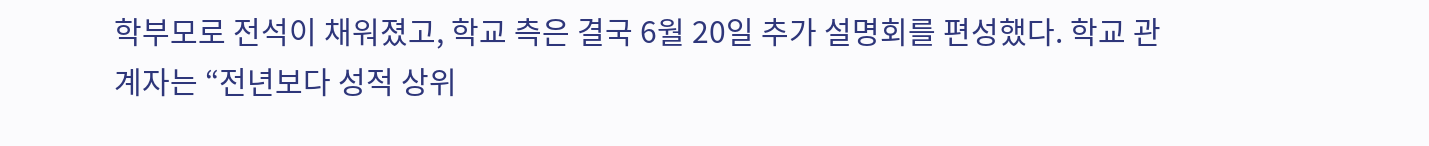학부모로 전석이 채워졌고, 학교 측은 결국 6월 20일 추가 설명회를 편성했다. 학교 관계자는 “전년보다 성적 상위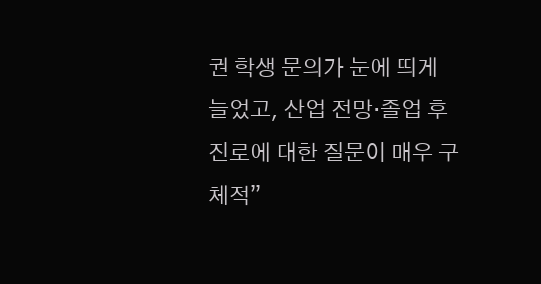권 학생 문의가 눈에 띄게 늘었고, 산업 전망·졸업 후 진로에 대한 질문이 매우 구체적”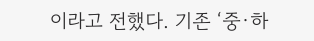이라고 전했다. 기존 ‘중·하